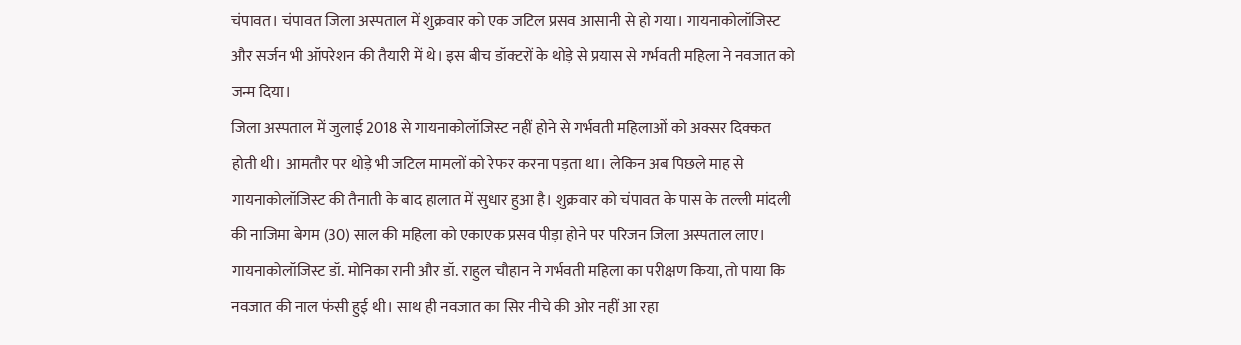चंपावत। चंपावत जिला अस्पताल में शुक्रवार को एक जटिल प्रसव आसानी से हो गया। गायनाकोलॉजिस्ट और सर्जन भी ऑपरेशन की तैयारी में थे। इस बीच डॉक्टरों के थोड़े से प्रयास से गर्भवती महिला ने नवजात को जन्म दिया।
जिला अस्पताल में जुलाई 2018 से गायनाकोलॉजिस्ट नहीं होने से गर्भवती महिलाओं को अक्सर दिक्कत होती थी। आमतौर पर थोड़े भी जटिल मामलों को रेफर करना पड़ता था। लेकिन अब पिछले माह से गायनाकोलॉजिस्ट की तैनाती के बाद हालात में सुधार हुआ है। शुक्रवार को चंपावत के पास के तल्ली मांदली की नाजिमा बेगम (30) साल की महिला को एकाएक प्रसव पीड़ा होने पर परिजन जिला अस्पताल लाए। गायनाकोलॉजिस्ट डॉ. मोनिका रानी और डॉ. राहुल चौहान ने गर्भवती महिला का परीक्षण किया, तो पाया कि नवजात की नाल फंसी हुई थी। साथ ही नवजात का सिर नीचे की ओर नहीं आ रहा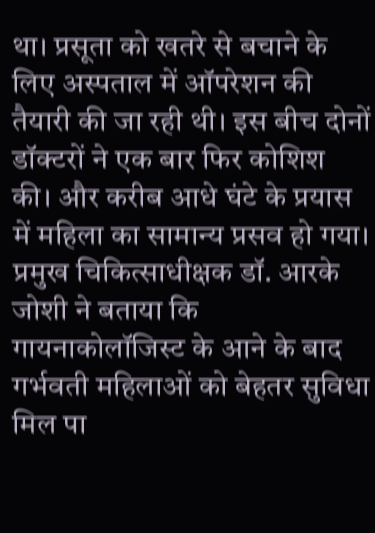था। प्रसूता को खतरे से बचाने के लिए अस्पताल में ऑपरेशन की तैयारी की जा रही थी। इस बीच दोनों डॉक्टरों ने एक बार फिर कोशिश की। और करीब आधे घंटे के प्रयास में महिला का सामान्य प्रसव हो गया। प्रमुख चिकित्साधीक्षक डॉ. आरके जोशी ने बताया कि गायनाकोलॉजिस्ट के आने के बाद गर्भवती महिलाओं को बेहतर सुविधा मिल पा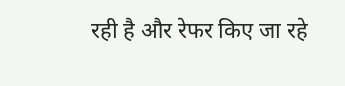रही है और रेफर किए जा रहे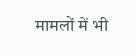मामलों में भी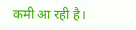कमी आ रही है।